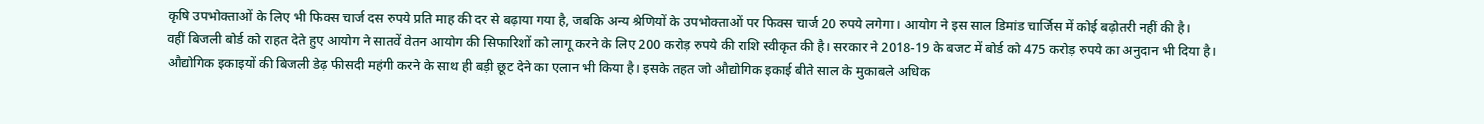कृषि उपभोक्ताओं के लिए भी फिक्स चार्ज दस रुपये प्रति माह की दर से बढ़ाया गया है, जबकि अन्य श्रेणियों के उपभोक्ताओं पर फिक्स चार्ज 20 रुपये लगेगा। आयोग ने इस साल डिमांड चार्जिस में कोई बढ़ोतरी नहीं की है।
वहीं बिजली बोर्ड को राहत देते हुए आयोग ने सातवें वेतन आयोग की सिफारिशों को लागू करने के लिए 200 करोड़ रुपये की राशि स्वीकृत की है। सरकार ने 2018-19 के बजट में बोर्ड को 475 करोड़ रुपये का अनुदान भी दिया है।
औद्योगिक इकाइयों की बिजली डेढ़ फीसदी महंगी करने के साथ ही बड़ी छूट देने का एलान भी किया है। इसके तहत जो औद्योगिक इकाई बीते साल के मुकाबले अधिक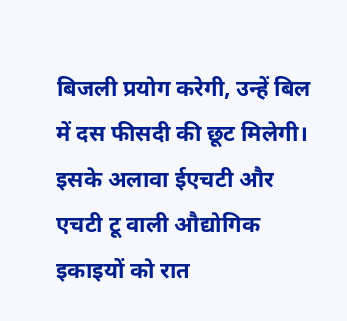बिजली प्रयोग करेगी, उन्हें बिल में दस फीसदी की छूट मिलेगी।
इसके अलावा ईएचटी और एचटी टू वाली औद्योगिक इकाइयों को रात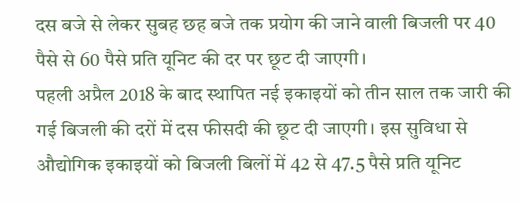दस बजे से लेकर सुबह छह बजे तक प्रयोग की जाने वाली बिजली पर 40 पैसे से 60 पैसे प्रति यूनिट की दर पर छूट दी जाएगी।
पहली अप्रैल 2018 के बाद स्थापित नई इकाइयों को तीन साल तक जारी की गई बिजली की दरों में दस फीसदी की छूट दी जाएगी। इस सुविधा से औद्योगिक इकाइयों को बिजली बिलों में 42 से 47.5 पैसे प्रति यूनिट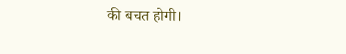की बचत होगी।